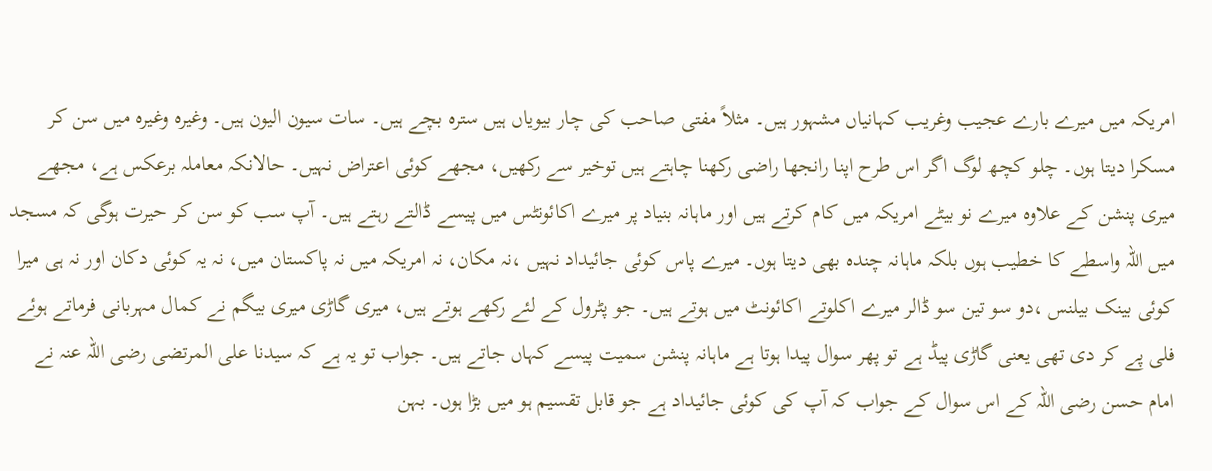امریکہ میں میرے بارے عجیب وغریب کہانیاں مشہور ہیں۔ مثلاً مفتی صاحب کی چار بیویاں ہیں سترہ بچے ہیں۔ سات سیون الیون ہیں۔ وغیرہ وغیرہ میں سن کر مسکرا دیتا ہوں۔ چلو کچھ لوگ اگر اس طرح اپنا رانجھا راضی رکھنا چاہتے ہیں توخیر سے رکھیں، مجھے کوئی اعتراض نہیں۔ حالانکہ معاملہ برعکس ہے، مجھے میری پنشن کے علاوہ میرے نو بیٹے امریکہ میں کام کرتے ہیں اور ماہانہ بنیاد پر میرے اکائونٹس میں پیسے ڈالتے رہتے ہیں۔ آپ سب کو سن کر حیرت ہوگی کہ مسجد میں اللہ واسطے کا خطیب ہوں بلکہ ماہانہ چندہ بھی دیتا ہوں۔ میرے پاس کوئی جائیداد نہیں ،نہ مکان، نہ امریکہ میں نہ پاکستان میں، نہ یہ کوئی دکان اور نہ ہی میرا کوئی بینک بیلنس ،دو سو تین سو ڈالر میرے اکلوتے اکائونٹ میں ہوتے ہیں۔ جو پٹرول کے لئے رکھے ہوتے ہیں، میری گاڑی میری بیگم نے کمال مہربانی فرماتے ہوئے فلی پے کر دی تھی یعنی گاڑی پیڈ ہے تو پھر سوال پیدا ہوتا ہے ماہانہ پنشن سمیت پیسے کہاں جاتے ہیں۔ جواب تو یہ ہے کہ سیدنا علی المرتضی رضی اللہ عنہ نے امام حسن رضی اللہ کے اس سوال کے جواب کہ آپ کی کوئی جائیداد ہے جو قابل تقسیم ہو میں بڑا ہوں۔ بہن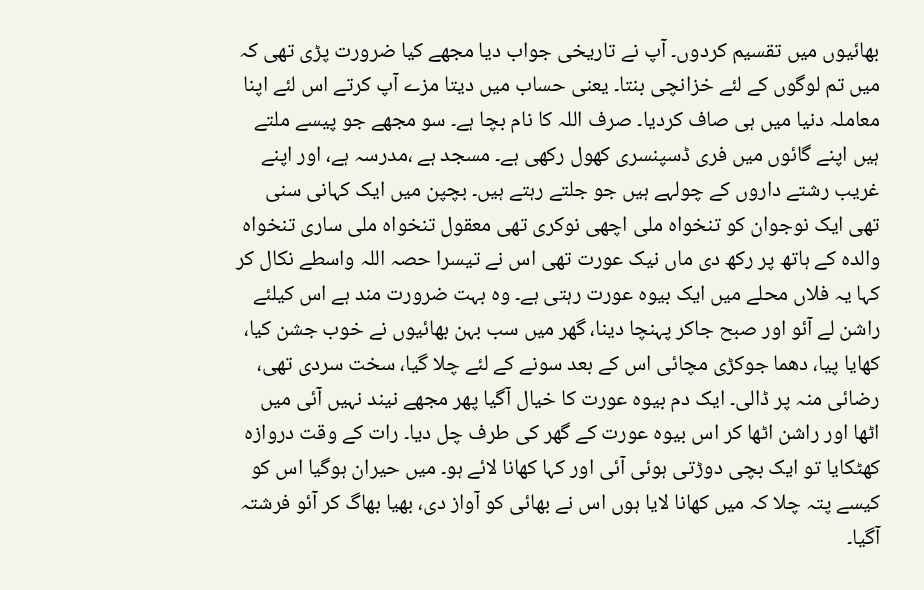بھائیوں میں تقسیم کردوں۔ آپ نے تاریخی جواب دیا مجھے کیا ضرورت پڑی تھی کہ میں تم لوگوں کے لئے خزانچی بنتا۔ یعنی حساب میں دیتا مزے آپ کرتے اس لئے اپنا معاملہ دنیا میں ہی صاف کردیا۔ صرف اللہ کا نام بچا ہے۔ سو مجھے جو پیسے ملتے ہیں اپنے گائوں میں فری ڈسپنسری کھول رکھی ہے۔ مسجد ہے ،مدرسہ ہے، اور اپنے غریب رشتے داروں کے چولہے ہیں جو جلتے رہتے ہیں۔ بچپن میں ایک کہانی سنی تھی ایک نوجوان کو تنخواہ ملی اچھی نوکری تھی معقول تنخواہ ملی ساری تنخواہ والدہ کے ہاتھ پر رکھ دی ماں نیک عورت تھی اس نے تیسرا حصہ اللہ واسطے نکال کر کہا یہ فلاں محلے میں ایک بیوہ عورت رہتی ہے۔ وہ بہت ضرورت مند ہے اس کیلئے راشن لے آئو اور صبح جاکر پہنچا دینا، گھر میں سب بہن بھائیوں نے خوب جشن کیا، کھایا پیا، دھما جوکڑی مچائی اس کے بعد سونے کے لئے چلا گیا، سخت سردی تھی، رضائی منہ پر ڈالی۔ ایک دم بیوہ عورت کا خیال آگیا پھر مجھے نیند نہیں آئی میں اٹھا اور راشن اٹھا کر اس بیوہ عورت کے گھر کی طرف چل دیا۔ رات کے وقت دروازہ کھٹکایا تو ایک بچی دوڑتی ہوئی آئی اور کہا کھانا لائے ہو۔ میں حیران ہوگیا اس کو کیسے پتہ چلا کہ میں کھانا لایا ہوں اس نے بھائی کو آواز دی، بھیا بھاگ کر آئو فرشتہ آگیا۔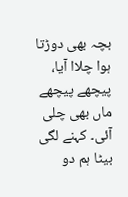بچہ بھی دوڑتا ہوا چلاا آیا، پیچھے پیچھے ماں بھی چلی آئی۔ کہنے لگی بیٹا ہم دو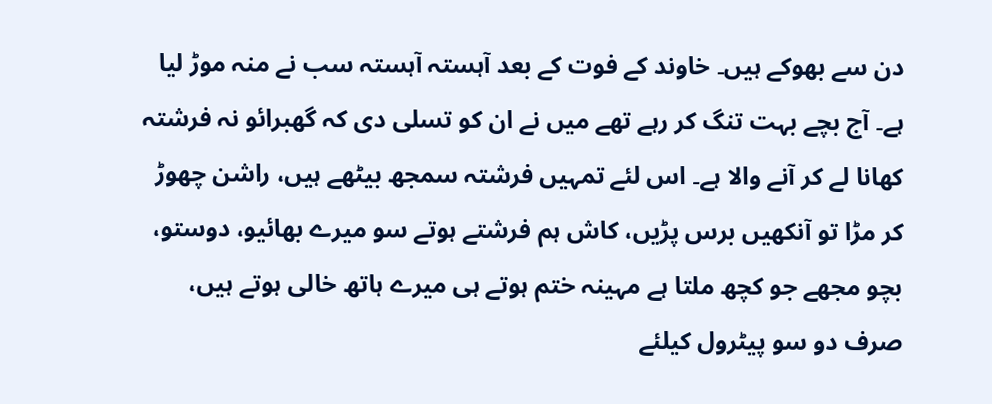دن سے بھوکے ہیں۔ خاوند کے فوت کے بعد آہستہ آہستہ سب نے منہ موڑ لیا ہے۔ آج بچے بہت تنگ کر رہے تھے میں نے ان کو تسلی دی کہ گھبرائو نہ فرشتہ کھانا لے کر آنے والا ہے۔ اس لئے تمہیں فرشتہ سمجھ بیٹھے ہیں، راشن چھوڑ کر مڑا تو آنکھیں برس پڑیں، کاش ہم فرشتے ہوتے سو میرے بھائیو، دوستو، بچو مجھے جو کچھ ملتا ہے مہینہ ختم ہوتے ہی میرے ہاتھ خالی ہوتے ہیں، صرف دو سو پیٹرول کیلئے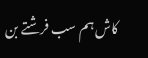کاش ہم سب فرشتے بن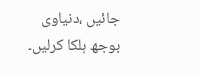جائیں ،دنیاوی بوجھ ہلکا کرلیں۔